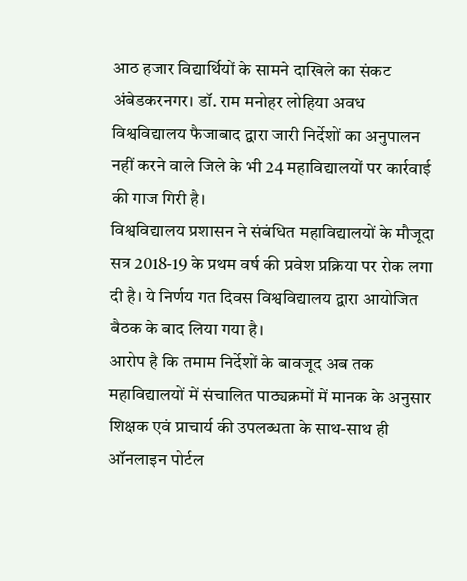आठ हजार विद्यार्थियों के सामने दाखिले का संकट
अंबेडकरनगर। डॉ. राम मनोहर लोहिया अवध विश्वविद्यालय फैजाबाद द्वारा जारी निर्देशों का अनुपालन नहीं करने वाले जिले के भी 24 महाविद्यालयों पर कार्रवाई की गाज गिरी है।
विश्वविद्यालय प्रशासन ने संबंधित महाविद्यालयों के मौजूदा सत्र 2018-19 के प्रथम वर्ष की प्रवेश प्रक्रिया पर रोक लगा दी है। ये निर्णय गत दिवस विश्वविद्यालय द्वारा आयोजित बैठक के बाद लिया गया है।
आरोप है कि तमाम निर्देशों के बावजूद अब तक महाविद्यालयों में संचालित पाठ्यक्रमों में मानक के अनुसार शिक्षक एवं प्राचार्य की उपलब्धता के साथ-साथ ही ऑनलाइन पोर्टल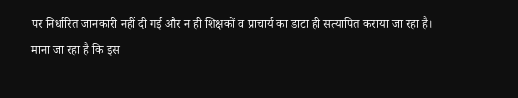पर निर्धारित जानकारी नहीं दी गई और न ही शिक्षकों व प्राचार्य का डाटा ही सत्यापित कराया जा रहा है।
माना जा रहा है कि इस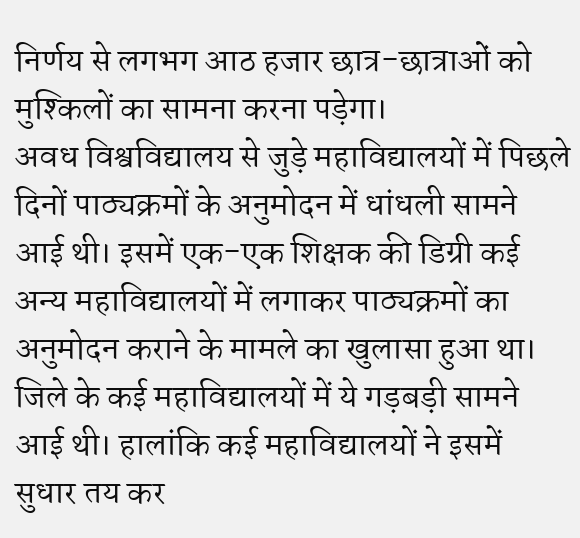निर्णय से लगभग आठ हजार छात्र-छात्राओं को मुश्किलों का सामना करना पड़ेगा।
अवध विश्वविद्यालय से जुड़े महाविद्यालयों में पिछले दिनों पाठ्यक्रमों के अनुमोदन में धांधली सामने आई थी। इसमें एक-एक शिक्षक की डिग्री कई अन्य महाविद्यालयों में लगाकर पाठ्यक्रमों का अनुमोदन कराने के मामले का खुलासा हुआ था।
जिले के कई महाविद्यालयों में ये गड़बड़ी सामने आई थी। हालांकि कई महाविद्यालयों ने इसमें सुधार तय कर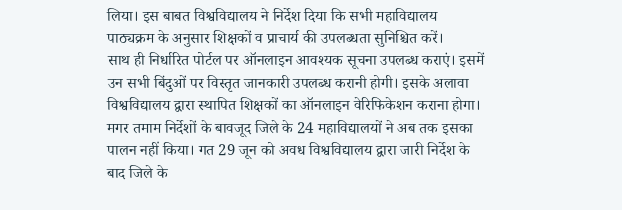लिया। इस बाबत विश्वविद्यालय ने निर्देश दिया कि सभी महाविद्यालय पाठ्यक्रम के अनुसार शिक्षकों व प्राचार्य की उपलब्धता सुनिश्चित करें।
साथ ही निर्धारित पोर्टल पर ऑनलाइन आवश्यक सूचना उपलब्ध कराएं। इसमें उन सभी बिंदुओं पर विस्तृत जानकारी उपलब्ध करानी होगी। इसके अलावा विश्वविद्यालय द्वारा स्थापित शिक्षकों का ऑनलाइन वेरिफिकेशन कराना होगा।
मगर तमाम निर्देशों के बावजूद जिले के 24 महाविद्यालयों ने अब तक इसका पालन नहीं किया। गत 29 जून को अवध विश्वविद्यालय द्वारा जारी निर्देश के बाद जिले के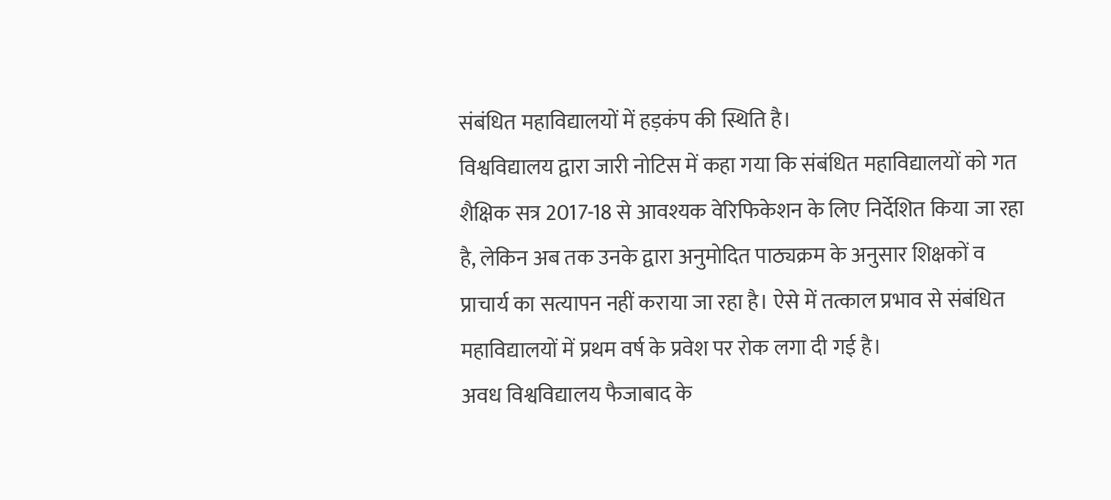संबंधित महाविद्यालयों में हड़कंप की स्थिति है।
विश्वविद्यालय द्वारा जारी नोटिस में कहा गया कि संबंधित महाविद्यालयों को गत शैक्षिक सत्र 2017-18 से आवश्यक वेरिफिकेशन के लिए निर्देशित किया जा रहा है, लेकिन अब तक उनके द्वारा अनुमोदित पाठ्यक्रम के अनुसार शिक्षकों व प्राचार्य का सत्यापन नहीं कराया जा रहा है। ऐसे में तत्काल प्रभाव से संबंधित महाविद्यालयों में प्रथम वर्ष के प्रवेश पर रोक लगा दी गई है।
अवध विश्वविद्यालय फैजाबाद के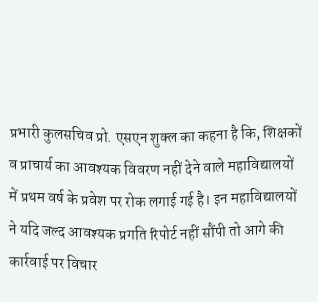प्रभारी कुलसचिव प्रो. एसएन शुक्ल का कहना है कि, शिक्षकों व प्राचार्य का आवश्यक विवरण नहीं देने वाले महाविद्यालयों में प्रथम वर्ष के प्रवेश पर रोक लगाई गई है। इन महाविद्यालयों ने यदि जल्द आवश्यक प्रगति रिपोर्ट नहीं सौंपी तो आगे की कार्रवाई पर विचार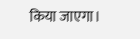किया जाएगा।